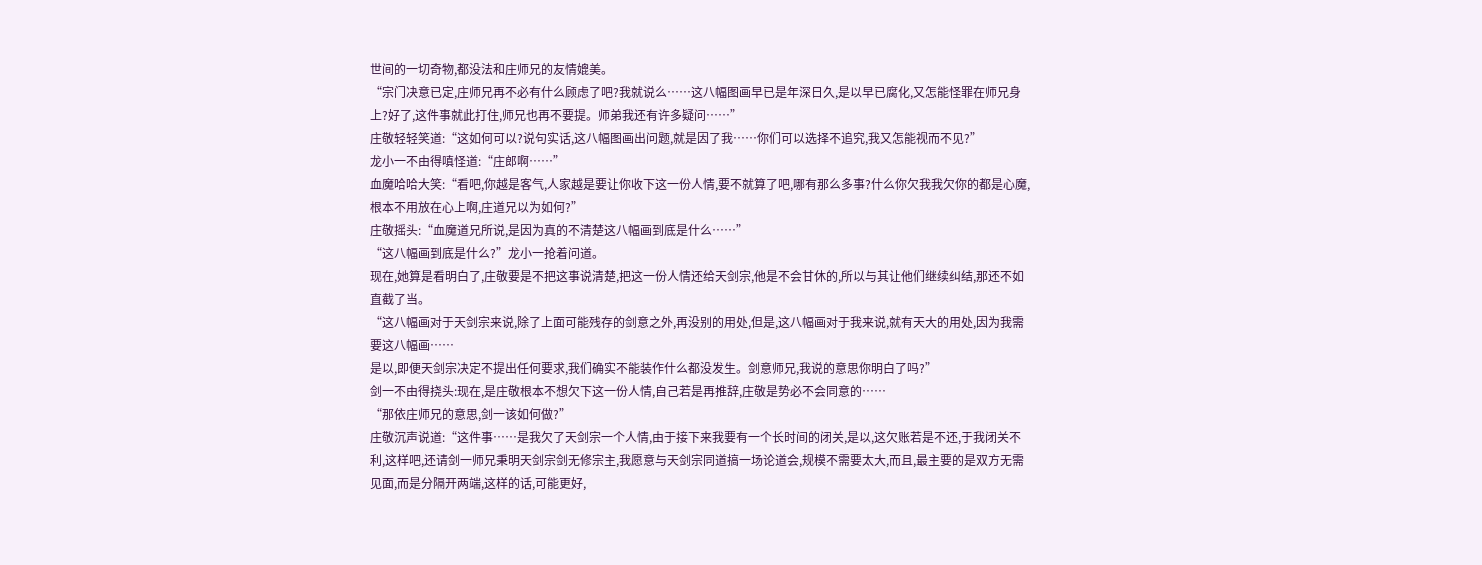世间的一切奇物,都没法和庄师兄的友情媲美。
“宗门决意已定,庄师兄再不必有什么顾虑了吧?我就说么……这八幅图画早已是年深日久,是以早已腐化,又怎能怪罪在师兄身上?好了,这件事就此打住,师兄也再不要提。师弟我还有许多疑问……”
庄敬轻轻笑道:“这如何可以?说句实话,这八幅图画出问题,就是因了我……你们可以选择不追究,我又怎能视而不见?”
龙小一不由得嗔怪道:“庄郎啊……”
血魔哈哈大笑:“看吧,你越是客气,人家越是要让你收下这一份人情,要不就算了吧,哪有那么多事?什么你欠我我欠你的都是心魔,根本不用放在心上啊,庄道兄以为如何?”
庄敬摇头:“血魔道兄所说,是因为真的不清楚这八幅画到底是什么……”
“这八幅画到底是什么?”龙小一抢着问道。
现在,她算是看明白了,庄敬要是不把这事说清楚,把这一份人情还给天剑宗,他是不会甘休的,所以与其让他们继续纠结,那还不如直截了当。
“这八幅画对于天剑宗来说,除了上面可能残存的剑意之外,再没别的用处,但是,这八幅画对于我来说,就有天大的用处,因为我需要这八幅画……
是以,即便天剑宗决定不提出任何要求,我们确实不能装作什么都没发生。剑意师兄,我说的意思你明白了吗?”
剑一不由得挠头:现在,是庄敬根本不想欠下这一份人情,自己若是再推辞,庄敬是势必不会同意的……
“那依庄师兄的意思,剑一该如何做?”
庄敬沉声说道:“这件事……是我欠了天剑宗一个人情,由于接下来我要有一个长时间的闭关,是以,这欠账若是不还,于我闭关不利,这样吧,还请剑一师兄秉明天剑宗剑无修宗主,我愿意与天剑宗同道搞一场论道会,规模不需要太大,而且,最主要的是双方无需见面,而是分隔开两端,这样的话,可能更好,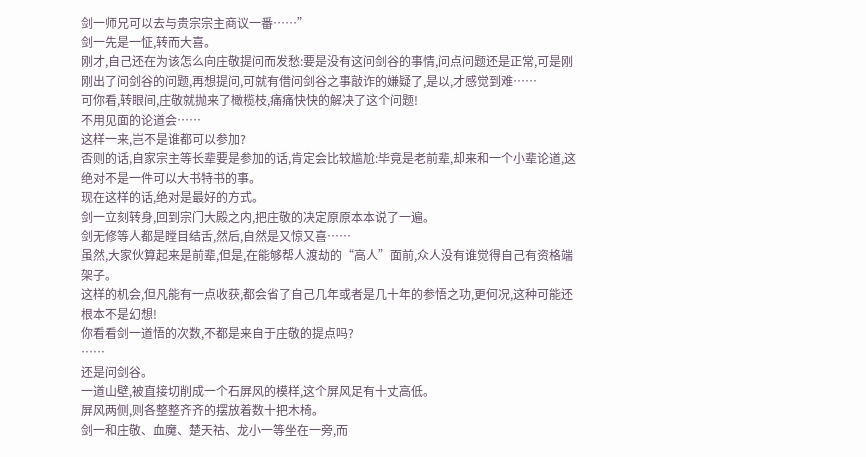剑一师兄可以去与贵宗宗主商议一番……”
剑一先是一怔,转而大喜。
刚才,自己还在为该怎么向庄敬提问而发愁:要是没有这问剑谷的事情,问点问题还是正常,可是刚刚出了问剑谷的问题,再想提问,可就有借问剑谷之事敲诈的嫌疑了,是以,才感觉到难……
可你看,转眼间,庄敬就抛来了橄榄枝,痛痛快快的解决了这个问题!
不用见面的论道会……
这样一来,岂不是谁都可以参加?
否则的话,自家宗主等长辈要是参加的话,肯定会比较尴尬:毕竟是老前辈,却来和一个小辈论道,这绝对不是一件可以大书特书的事。
现在这样的话,绝对是最好的方式。
剑一立刻转身,回到宗门大殿之内,把庄敬的决定原原本本说了一遍。
剑无修等人都是瞠目结舌,然后,自然是又惊又喜……
虽然,大家伙算起来是前辈,但是,在能够帮人渡劫的“高人”面前,众人没有谁觉得自己有资格端架子。
这样的机会,但凡能有一点收获,都会省了自己几年或者是几十年的参悟之功,更何况,这种可能还根本不是幻想!
你看看剑一道悟的次数,不都是来自于庄敬的提点吗?
……
还是问剑谷。
一道山壁,被直接切削成一个石屏风的模样,这个屏风足有十丈高低。
屏风两侧,则各整整齐齐的摆放着数十把木椅。
剑一和庄敬、血魔、楚天祜、龙小一等坐在一旁,而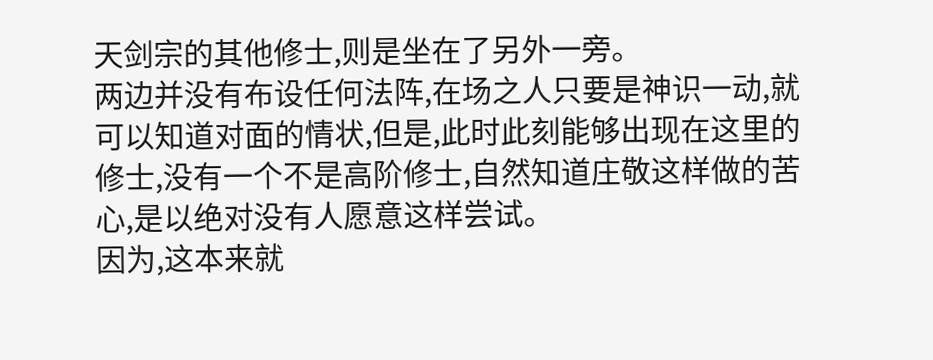天剑宗的其他修士,则是坐在了另外一旁。
两边并没有布设任何法阵,在场之人只要是神识一动,就可以知道对面的情状,但是,此时此刻能够出现在这里的修士,没有一个不是高阶修士,自然知道庄敬这样做的苦心,是以绝对没有人愿意这样尝试。
因为,这本来就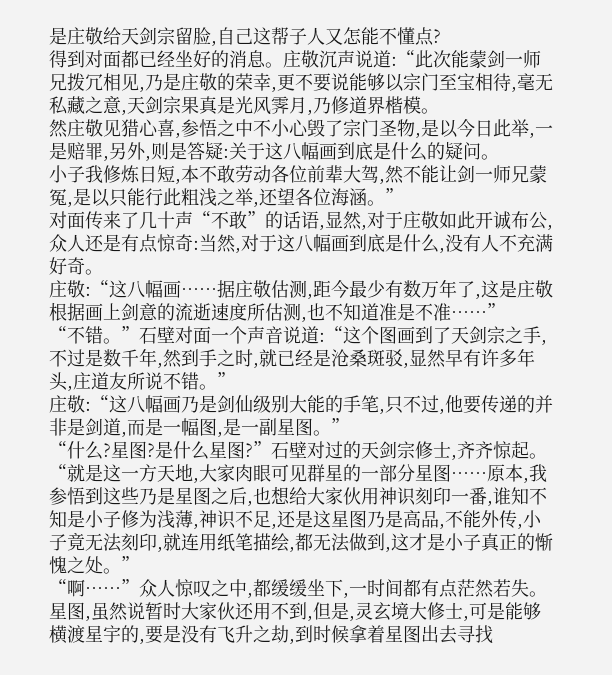是庄敬给天剑宗留脸,自己这帮子人又怎能不懂点?
得到对面都已经坐好的消息。庄敬沉声说道:“此次能蒙剑一师兄拨冗相见,乃是庄敬的荣幸,更不要说能够以宗门至宝相待,毫无私藏之意,天剑宗果真是光风霁月,乃修道界楷模。
然庄敬见猎心喜,参悟之中不小心毁了宗门圣物,是以今日此举,一是赔罪,另外,则是答疑:关于这八幅画到底是什么的疑问。
小子我修炼日短,本不敢劳动各位前辈大驾,然不能让剑一师兄蒙冤,是以只能行此粗浅之举,还望各位海涵。”
对面传来了几十声“不敢”的话语,显然,对于庄敬如此开诚布公,众人还是有点惊奇:当然,对于这八幅画到底是什么,没有人不充满好奇。
庄敬:“这八幅画……据庄敬估测,距今最少有数万年了,这是庄敬根据画上剑意的流逝速度所估测,也不知道准是不准……”
“不错。”石壁对面一个声音说道:“这个图画到了天剑宗之手,不过是数千年,然到手之时,就已经是沧桑斑驳,显然早有许多年头,庄道友所说不错。”
庄敬:“这八幅画乃是剑仙级别大能的手笔,只不过,他要传递的并非是剑道,而是一幅图,是一副星图。”
“什么?星图?是什么星图?”石壁对过的天剑宗修士,齐齐惊起。
“就是这一方天地,大家肉眼可见群星的一部分星图……原本,我参悟到这些乃是星图之后,也想给大家伙用神识刻印一番,谁知不知是小子修为浅薄,神识不足,还是这星图乃是高品,不能外传,小子竟无法刻印,就连用纸笔描绘,都无法做到,这才是小子真正的惭愧之处。”
“啊……”众人惊叹之中,都缓缓坐下,一时间都有点茫然若失。
星图,虽然说暂时大家伙还用不到,但是,灵玄境大修士,可是能够横渡星宇的,要是没有飞升之劫,到时候拿着星图出去寻找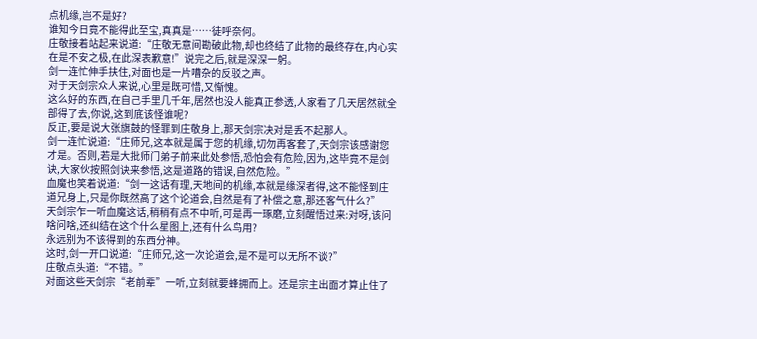点机缘,岂不是好?
谁知今日竟不能得此至宝,真真是……徒呼奈何。
庄敬接着站起来说道:“庄敬无意间勘破此物,却也终结了此物的最终存在,内心实在是不安之极,在此深表歉意!”说完之后,就是深深一躬。
剑一连忙伸手扶住,对面也是一片嘈杂的反驳之声。
对于天剑宗众人来说,心里是既可惜,又惭愧。
这么好的东西,在自己手里几千年,居然也没人能真正参透,人家看了几天居然就全部得了去,你说,这到底该怪谁呢?
反正,要是说大张旗鼓的怪罪到庄敬身上,那天剑宗决对是丢不起那人。
剑一连忙说道:“庄师兄,这本就是属于您的机缘,切勿再客套了,天剑宗该感谢您才是。否则,若是大批师门弟子前来此处参悟,恐怕会有危险,因为,这毕竟不是剑诀,大家伙按照剑诀来参悟,这是道路的错误,自然危险。”
血魔也笑着说道:“剑一这话有理,天地间的机缘,本就是缘深者得,这不能怪到庄道兄身上,只是你既然高了这个论道会,自然是有了补偿之意,那还客气什么?”
天剑宗乍一听血魔这话,稍稍有点不中听,可是再一琢磨,立刻醒悟过来:对呀,该问啥问啥,还纠结在这个什么星图上,还有什么鸟用?
永远别为不该得到的东西分神。
这时,剑一开口说道:“庄师兄,这一次论道会,是不是可以无所不谈?”
庄敬点头道:“不错。”
对面这些天剑宗“老前辈”一听,立刻就要蜂拥而上。还是宗主出面才算止住了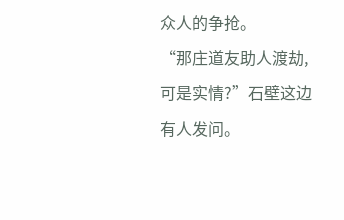众人的争抢。
“那庄道友助人渡劫,可是实情?”石壁这边有人发问。